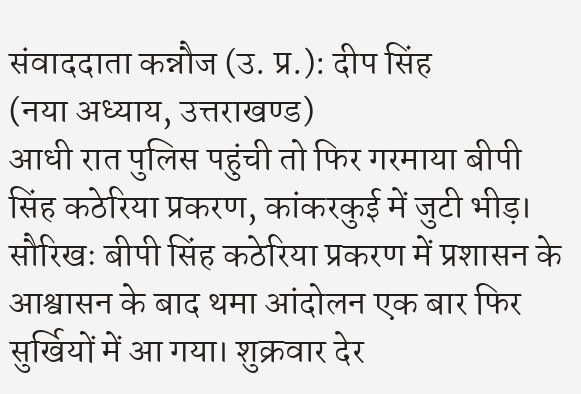संवाददाता कन्नौज (उ. प्र.): दीप सिंह
(नया अध्याय, उत्तराखण्ड)
आधी रात पुलिस पहुंची तो फिर गरमाया बीपी सिंह कठेरिया प्रकरण, कांकरकुई में जुटी भीड़।
सौरिखः बीपी सिंह कठेरिया प्रकरण में प्रशासन के आश्वासन के बाद थमा आंदोलन एक बार फिर सुर्खियों में आ गया। शुक्रवार देर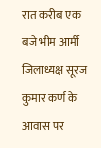रात करीब एक बजे भीम आर्मी जिलाध्यक्ष सूरज कुमार कर्ण के आवास पर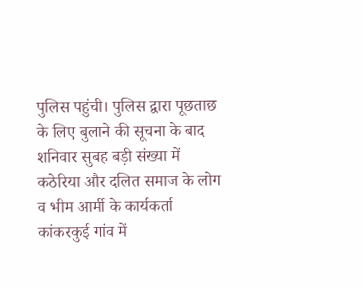पुलिस पहुंची। पुलिस द्वारा पूछताछ के लिए बुलाने की सूचना के बाद शनिवार सुबह बड़ी संख्या में कठेरिया और दलित समाज के लोग व भीम आर्मी के कार्यकर्ता कांकरकुई गांव में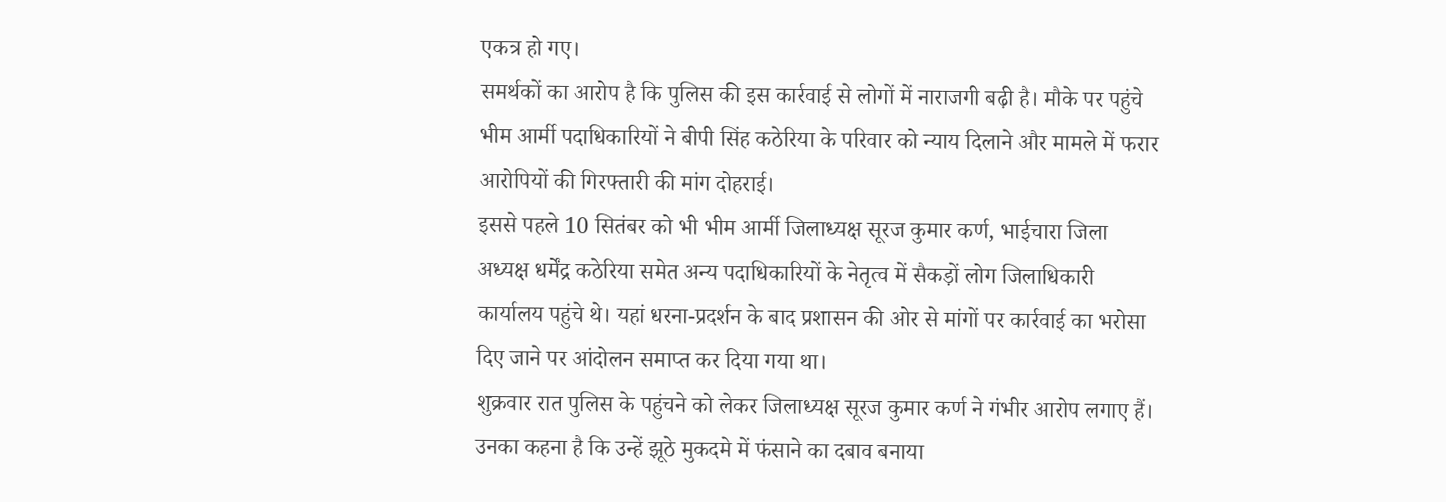एकत्र हो गए।
समर्थकों का आरोप है कि पुलिस की इस कार्रवाई से लोगों में नाराजगी बढ़ी है। मौके पर पहुंचे भीम आर्मी पदाधिकारियों ने बीपी सिंह कठेरिया के परिवार को न्याय दिलाने और मामले में फरार आरोपियों की गिरफ्तारी की मांग दोहराई।
इससे पहले 10 सितंबर को भी भीम आर्मी जिलाध्यक्ष सूरज कुमार कर्ण, भाईचारा जिला अध्यक्ष धर्मेंद्र कठेरिया समेत अन्य पदाधिकारियों के नेतृत्व में सैकड़ों लोग जिलाधिकारी कार्यालय पहुंचे थे। यहां धरना-प्रदर्शन के बाद प्रशासन की ओर से मांगों पर कार्रवाई का भरोसा दिए जाने पर आंदोलन समाप्त कर दिया गया था।
शुक्रवार रात पुलिस के पहुंचने को लेकर जिलाध्यक्ष सूरज कुमार कर्ण ने गंभीर आरोप लगाए हैं। उनका कहना है कि उन्हें झूठे मुकदमे में फंसाने का दबाव बनाया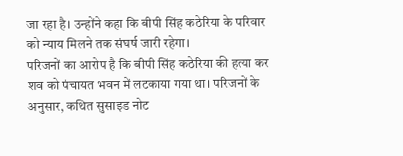जा रहा है। उन्होंने कहा कि बीपी सिंह कठेरिया के परिवार को न्याय मिलने तक संघर्ष जारी रहेगा।
परिजनों का आरोप है कि बीपी सिंह कठेरिया की हत्या कर शव को पंचायत भवन में लटकाया गया था। परिजनों के अनुसार, कथित सुसाइड नोट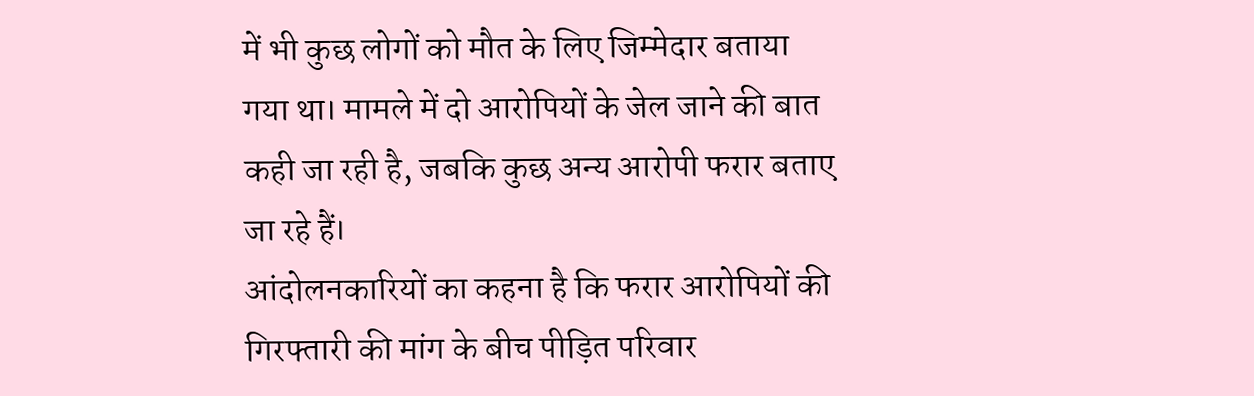में भी कुछ लोगों को मौत के लिए जिम्मेदार बताया गया था। मामले में दो आरोपियों के जेल जाने की बात कही जा रही है, जबकि कुछ अन्य आरोपी फरार बताए जा रहे हैं।
आंदोलनकारियों का कहना है कि फरार आरोपियों की गिरफ्तारी की मांग के बीच पीड़ित परिवार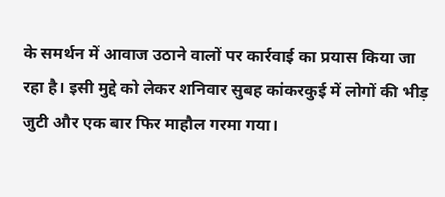के समर्थन में आवाज उठाने वालों पर कार्रवाई का प्रयास किया जा रहा है। इसी मुद्दे को लेकर शनिवार सुबह कांकरकुई में लोगों की भीड़ जुटी और एक बार फिर माहौल गरमा गया।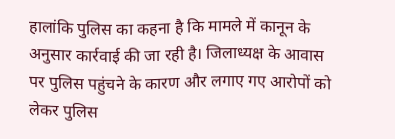हालांकि पुलिस का कहना है कि मामले में कानून के अनुसार कार्रवाई की जा रही है। जिलाध्यक्ष के आवास पर पुलिस पहुंचने के कारण और लगाए गए आरोपों को लेकर पुलिस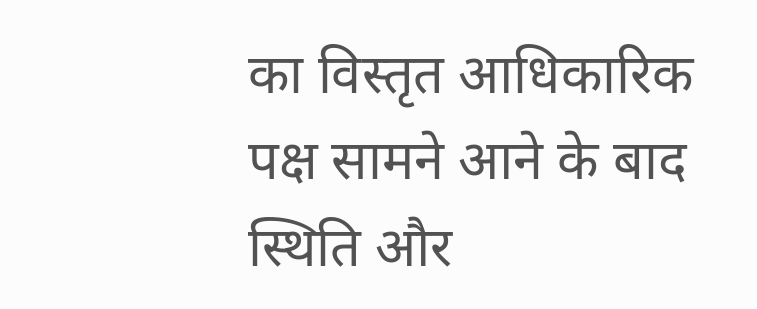का विस्तृत आधिकारिक पक्ष सामने आने के बाद स्थिति और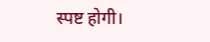स्पष्ट होगी।